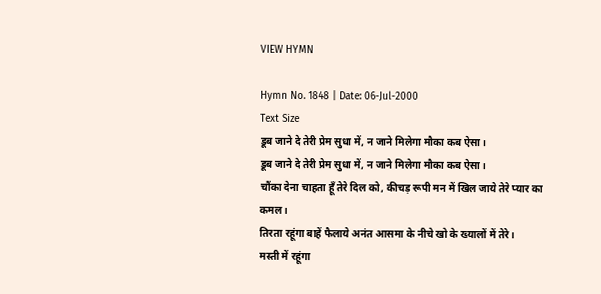VIEW HYMN

Hymn No. 1848 | Date: 06-Jul-2000
Text Size
डूब जाने दे तेरी प्रेम सुधा में, न जाने मिलेगा मौका कब ऐसा।
डूब जाने दे तेरी प्रेम सुधा में, न जाने मिलेगा मौका कब ऐसा।
चौंका देना चाहता हूँ तेरे दिल को, कीचड़ रूपी मन में खिल जाये तेरे प्यार का कमल।
तिरता रहूंगा बाहें फैलाये अनंत आसमा के नीचे खो के ख्यालों में तेरे।
मस्ती में रहूंगा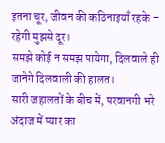इतना चूर, जीवन की कठिनाइयाँ रहके – रहेगी मुझसे दूर।
समझे कोई न समझ पायेगा, दिलवाले ही जानेगे दिलवाली की हालत।
सारी जहालतों के बीच में, परवानगी भरे अंदाज में प्यार का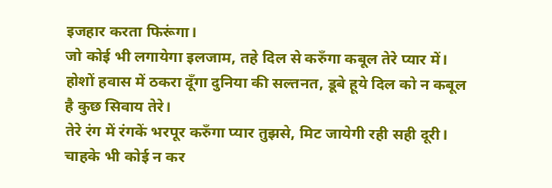इजहार करता फिरूंगा।
जो कोई भी लगायेगा इलजाम, तहे दिल से करुँगा कबूल तेरे प्यार में।
होशों हवास में ठकरा दूँगा दुनिया की सल्तनत, डूबे हूये दिल को न कबूल है कुछ सिवाय तेरे।
तेरे रंग में रंगकें भरपूर करुँगा प्यार तुझसे, मिट जायेगी रही सही दूरी।
चाहके भी कोई न कर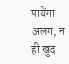पायेंगा अलग, न ही खुद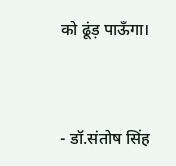को ढूंड़ पाऊँगा।


- डॉ.संतोष सिंह